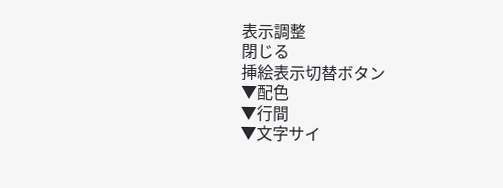表示調整
閉じる
挿絵表示切替ボタン
▼配色
▼行間
▼文字サイ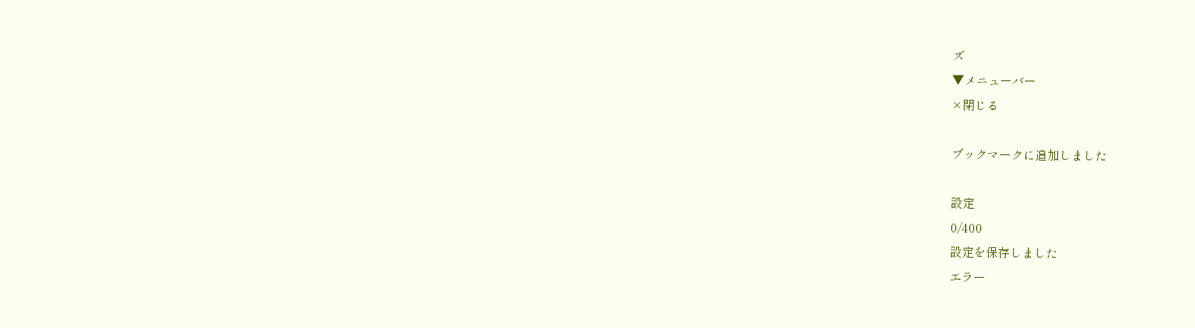ズ
▼メニューバー
×閉じる

ブックマークに追加しました

設定
0/400
設定を保存しました
エラー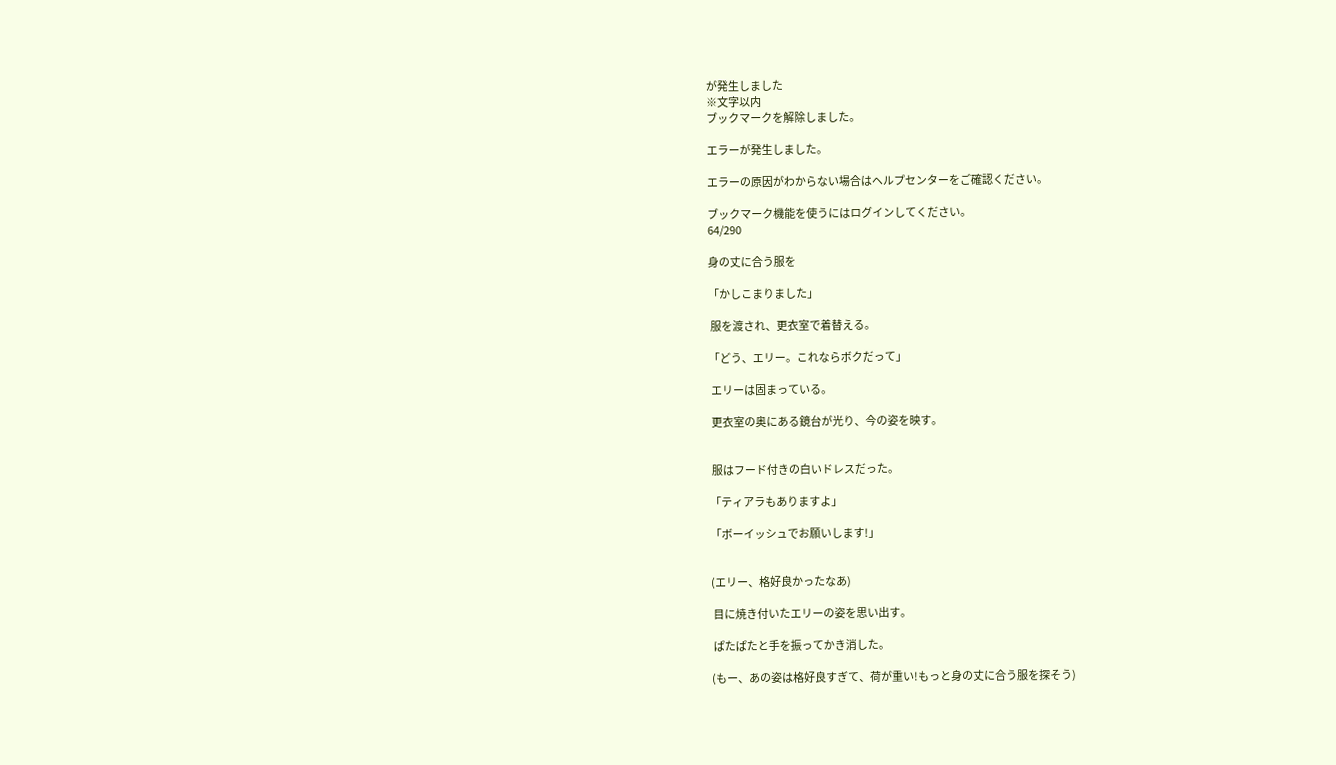が発生しました
※文字以内
ブックマークを解除しました。

エラーが発生しました。

エラーの原因がわからない場合はヘルプセンターをご確認ください。

ブックマーク機能を使うにはログインしてください。
64/290

身の丈に合う服を

「かしこまりました」

 服を渡され、更衣室で着替える。

「どう、エリー。これならボクだって」

 エリーは固まっている。

 更衣室の奥にある鏡台が光り、今の姿を映す。


 服はフード付きの白いドレスだった。

「ティアラもありますよ」

「ボーイッシュでお願いします!」


(エリー、格好良かったなあ)

 目に焼き付いたエリーの姿を思い出す。

 ぱたぱたと手を振ってかき消した。

(もー、あの姿は格好良すぎて、荷が重い!もっと身の丈に合う服を探そう)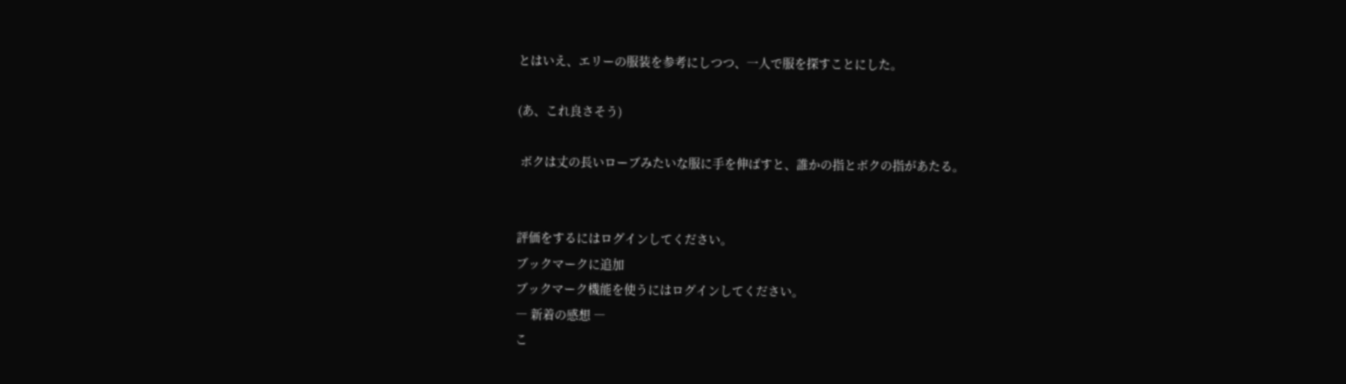とはいえ、エリーの服装を参考にしつつ、一人で服を探すことにした。

(あ、これ良さそう)

 ボクは丈の長いローブみたいな服に手を伸ばすと、誰かの指とボクの指があたる。


評価をするにはログインしてください。
ブックマークに追加
ブックマーク機能を使うにはログインしてください。
― 新着の感想 ―
こ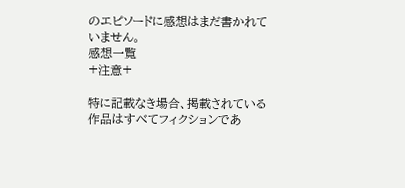のエピソードに感想はまだ書かれていません。
感想一覧
+注意+

特に記載なき場合、掲載されている作品はすべてフィクションであ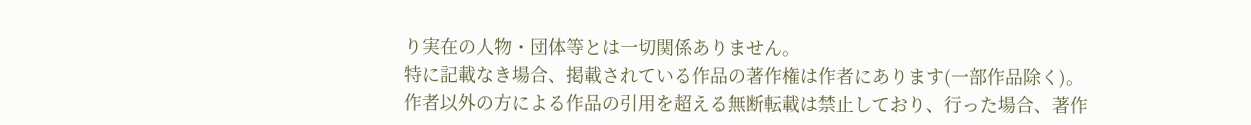り実在の人物・団体等とは一切関係ありません。
特に記載なき場合、掲載されている作品の著作権は作者にあります(一部作品除く)。
作者以外の方による作品の引用を超える無断転載は禁止しており、行った場合、著作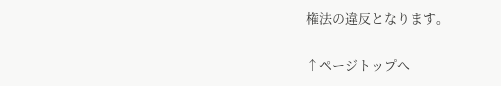権法の違反となります。

↑ページトップへ